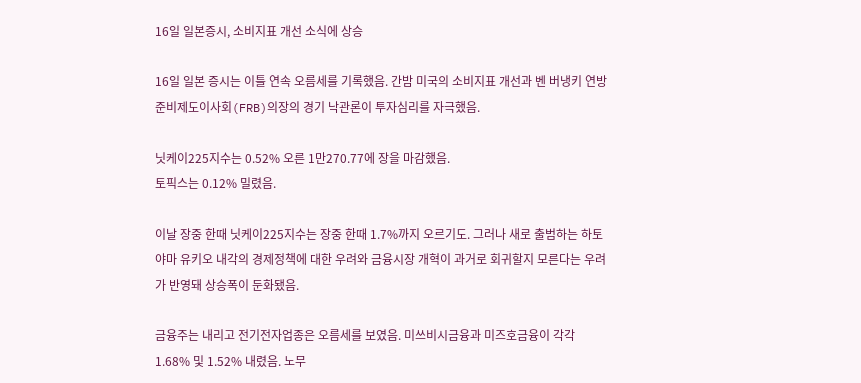16일 일본증시, 소비지표 개선 소식에 상승

16일 일본 증시는 이틀 연속 오름세를 기록했음. 간밤 미국의 소비지표 개선과 벤 버냉키 연방준비제도이사회(FRB)의장의 경기 낙관론이 투자심리를 자극했음.

닛케이225지수는 0.52% 오른 1만270.77에 장을 마감했음.
토픽스는 0.12% 밀렸음.

이날 장중 한때 닛케이225지수는 장중 한때 1.7%까지 오르기도. 그러나 새로 출범하는 하토야마 유키오 내각의 경제정책에 대한 우려와 금융시장 개혁이 과거로 회귀할지 모른다는 우려가 반영돼 상승폭이 둔화됐음.

금융주는 내리고 전기전자업종은 오름세를 보였음. 미쓰비시금융과 미즈호금융이 각각 1.68% 및 1.52% 내렸음. 노무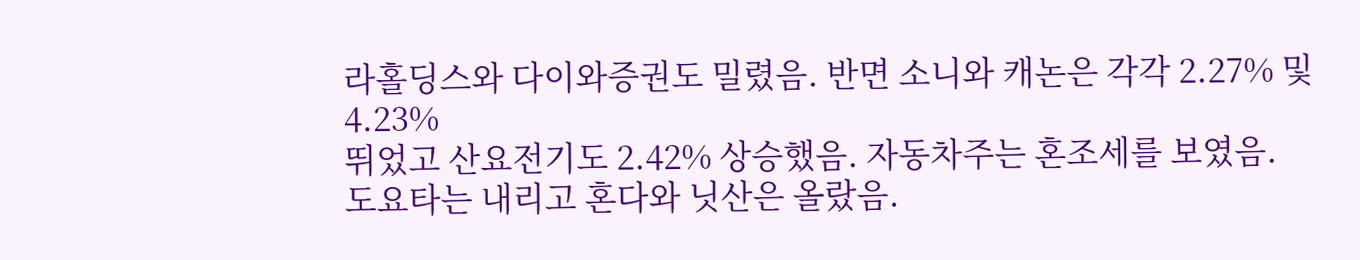라홀딩스와 다이와증권도 밀렸음. 반면 소니와 캐논은 각각 2.27% 및 4.23%
뛰었고 산요전기도 2.42% 상승했음. 자동차주는 혼조세를 보였음. 도요타는 내리고 혼다와 닛산은 올랐음.